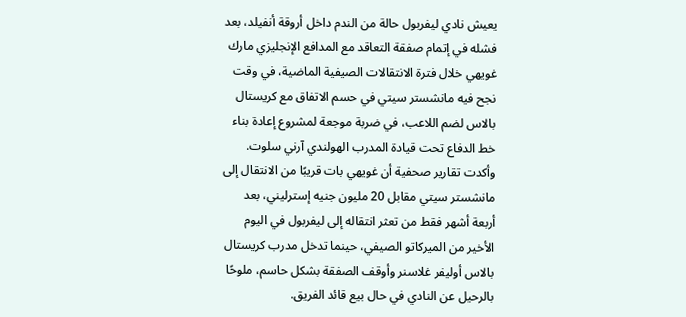يعيش نادي ليفربول حالة من الندم داخل أروقة أنفيلد، بعد فشله في إتمام صفقة التعاقد مع المدافع الإنجليزي مارك غويهي خلال فترة الانتقالات الصيفية الماضية، في وقت نجح فيه مانشستر سيتي في حسم الاتفاق مع كريستال بالاس لضم اللاعب، في ضربة موجعة لمشروع إعادة بناء خط الدفاع تحت قيادة المدرب الهولندي آرني سلوت.
وأكدت تقارير صحفية أن غويهي بات قريبًا من الانتقال إلى مانشستر سيتي مقابل 20 مليون جنيه إسترليني، بعد أربعة أشهر فقط من تعثر انتقاله إلى ليفربول في اليوم الأخير من الميركاتو الصيفي، حينما تدخل مدرب كريستال بالاس أوليفر غلاسنر وأوقف الصفقة بشكل حاسم، ملوحًا بالرحيل عن النادي في حال بيع قائد الفريق.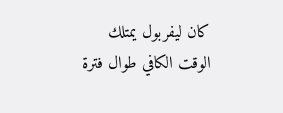كان ليفربول يمتلك الوقت الكافي طوال فترة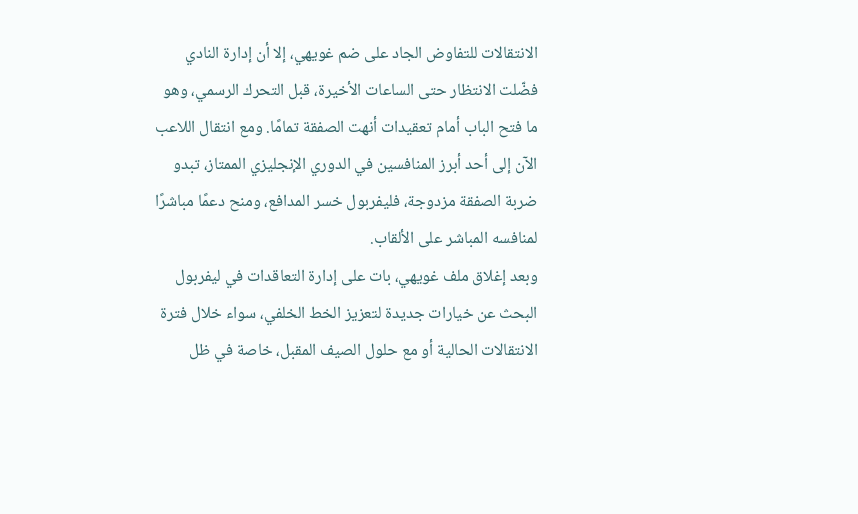الانتقالات للتفاوض الجاد على ضم غويهي، إلا أن إدارة النادي فضّلت الانتظار حتى الساعات الأخيرة، قبل التحرك الرسمي، وهو ما فتح الباب أمام تعقيدات أنهت الصفقة تمامًا. ومع انتقال اللاعب الآن إلى أحد أبرز المنافسين في الدوري الإنجليزي الممتاز، تبدو ضربة الصفقة مزدوجة، فليفربول خسر المدافع، ومنح دعمًا مباشرًا لمنافسه المباشر على الألقاب.
وبعد إغلاق ملف غويهي، بات على إدارة التعاقدات في ليفربول البحث عن خيارات جديدة لتعزيز الخط الخلفي، سواء خلال فترة الانتقالات الحالية أو مع حلول الصيف المقبل، خاصة في ظل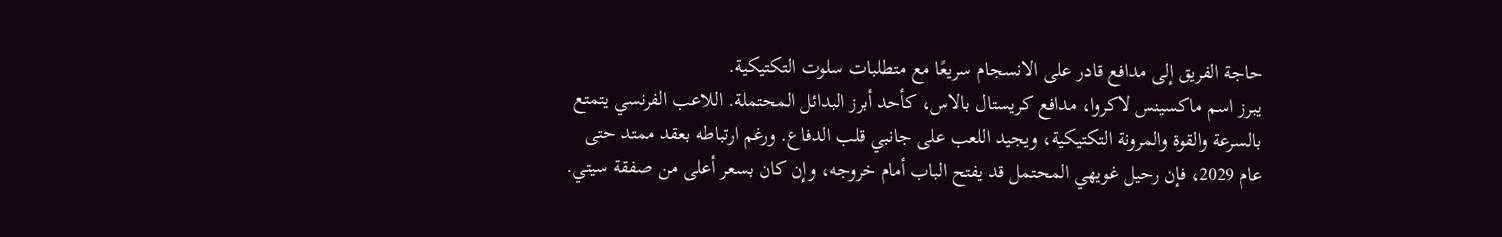حاجة الفريق إلى مدافع قادر على الانسجام سريعًا مع متطلبات سلوت التكتيكية.
يبرز اسم ماكسينس لاكروا، مدافع كريستال بالاس، كأحد أبرز البدائل المحتملة. اللاعب الفرنسي يتمتع بالسرعة والقوة والمرونة التكتيكية، ويجيد اللعب على جانبي قلب الدفاع. ورغم ارتباطه بعقد ممتد حتى عام 2029، فإن رحيل غويهي المحتمل قد يفتح الباب أمام خروجه، وإن كان بسعر أعلى من صفقة سيتي.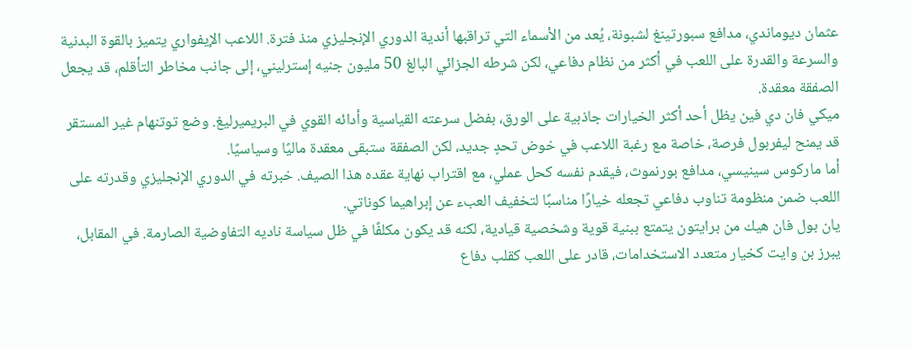عثمان ديوماندي، مدافع سبورتينغ لشبونة، يُعد من الأسماء التي تراقبها أندية الدوري الإنجليزي منذ فترة. اللاعب الإيفواري يتميز بالقوة البدنية والسرعة والقدرة على اللعب في أكثر من نظام دفاعي، لكن شرطه الجزائي البالغ 50 مليون جنيه إسترليني، إلى جانب مخاطر التأقلم، قد يجعل الصفقة معقدة.
ميكي فان دي فين يظل أحد أكثر الخيارات جاذبية على الورق، بفضل سرعته القياسية وأدائه القوي في البريميرليغ. وضع توتنهام غير المستقر قد يمنح ليفربول فرصة، خاصة مع رغبة اللاعب في خوض تحدٍ جديد، لكن الصفقة ستبقى معقدة ماليًا وسياسيًا.
أما ماركوس سينيسي، مدافع بورنموث، فيقدم نفسه كحل عملي، مع اقتراب نهاية عقده هذا الصيف. خبرته في الدوري الإنجليزي وقدرته على اللعب ضمن منظومة تناوب دفاعي تجعله خيارًا مناسبًا لتخفيف العبء عن إبراهيما كوناتي.
يان بول فان هيك من برايتون يتمتع ببنية قوية وشخصية قيادية، لكنه قد يكون مكلفًا في ظل سياسة ناديه التفاوضية الصارمة. في المقابل، يبرز بن وايت كخيار متعدد الاستخدامات، قادر على اللعب كقلب دفاع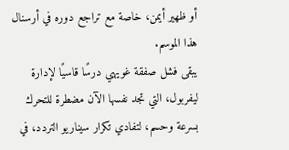أو ظهير أيمن، خاصة مع تراجع دوره في أرسنال هذا الموسم.
يبقى فشل صفقة غويهي درسًا قاسيًا لإدارة ليفربول، التي تجد نفسها الآن مضطرة للتحرك بسرعة وحسم، لتفادي تكرار سيناريو التردد، في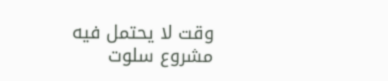وقت لا يحتمل فيه مشروع سلوت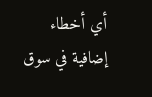أي أخطاء إضافية في سوق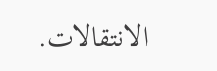الانتقالات.